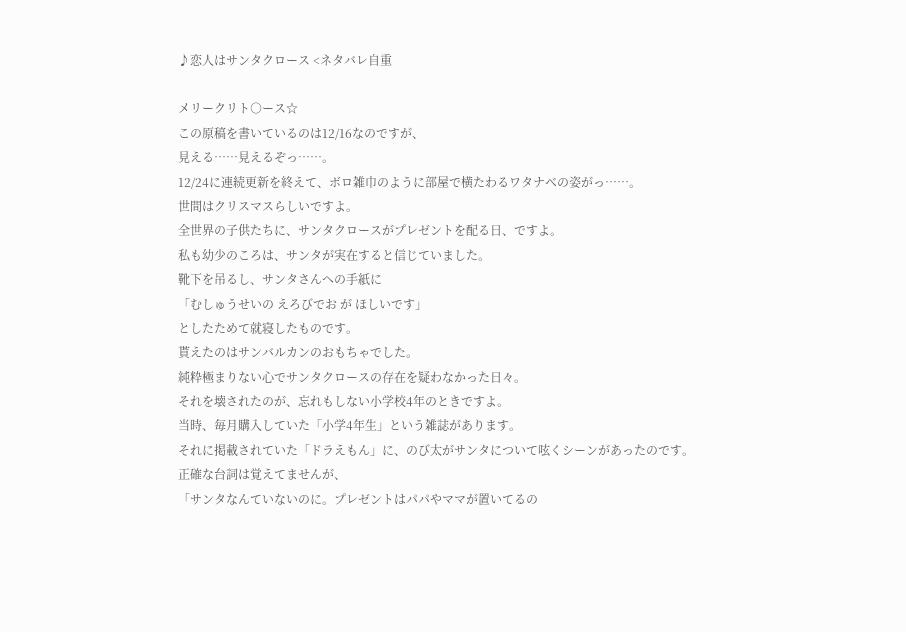♪恋人はサンタクロース <ネタバレ自重

メリークリト○ース☆
この原稿を書いているのは12/16なのですが、
見える……見えるぞっ……。
12/24に連続更新を終えて、ボロ雑巾のように部屋で横たわるワタナベの姿がっ……。
世間はクリスマスらしいですよ。
全世界の子供たちに、サンタクロースがプレゼントを配る日、ですよ。
私も幼少のころは、サンタが実在すると信じていました。
靴下を吊るし、サンタさんへの手紙に
「むしゅうせいの えろびでお が ほしいです」
としたためて就寝したものです。
貰えたのはサンバルカンのおもちゃでした。
純粋極まりない心でサンタクロースの存在を疑わなかった日々。
それを壊されたのが、忘れもしない小学校4年のときですよ。
当時、毎月購入していた「小学4年生」という雑誌があります。
それに掲載されていた「ドラえもん」に、のび太がサンタについて呟くシーンがあったのです。
正確な台詞は覚えてませんが、
「サンタなんていないのに。プレゼントはパパやママが置いてるの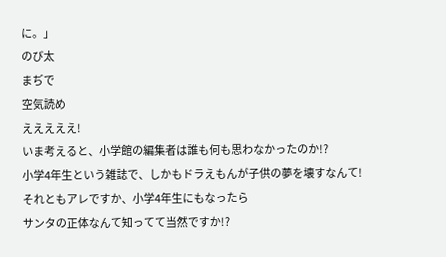に。」
のび太
まぢで
空気読め
えええええ!
いま考えると、小学館の編集者は誰も何も思わなかったのか!?
小学4年生という雑誌で、しかもドラえもんが子供の夢を壊すなんて!
それともアレですか、小学4年生にもなったら
サンタの正体なんて知ってて当然ですか!?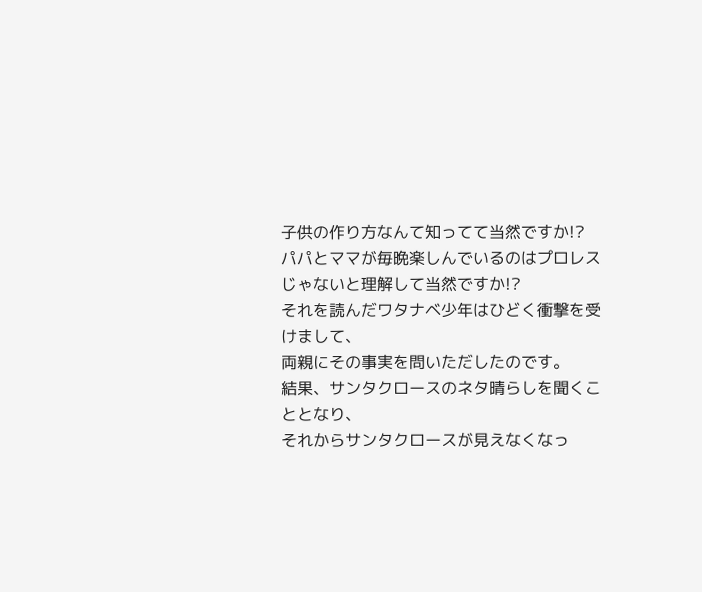子供の作り方なんて知ってて当然ですか!?
パパとママが毎晩楽しんでいるのはプロレスじゃないと理解して当然ですか!?
それを読んだワタナベ少年はひどく衝撃を受けまして、
両親にその事実を問いただしたのです。
結果、サンタクロースのネタ晴らしを聞くこととなり、
それからサンタクロースが見えなくなっ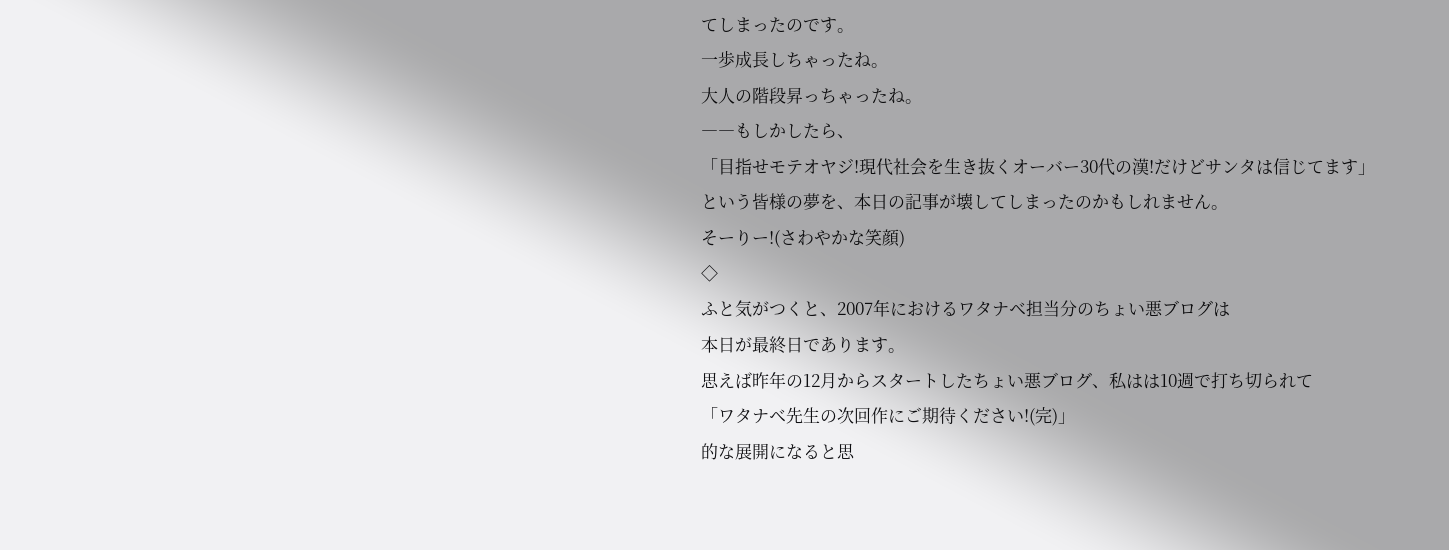てしまったのです。
一歩成長しちゃったね。
大人の階段昇っちゃったね。
――もしかしたら、
「目指せモテオヤジ!現代社会を生き抜くオーバー30代の漢!だけどサンタは信じてます」
という皆様の夢を、本日の記事が壊してしまったのかもしれません。
そーりー!(さわやかな笑顔)
◇
ふと気がつくと、2007年におけるワタナベ担当分のちょい悪ブログは
本日が最終日であります。
思えば昨年の12月からスタートしたちょい悪ブログ、私はは10週で打ち切られて
「ワタナベ先生の次回作にご期待ください!(完)」
的な展開になると思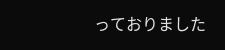っておりました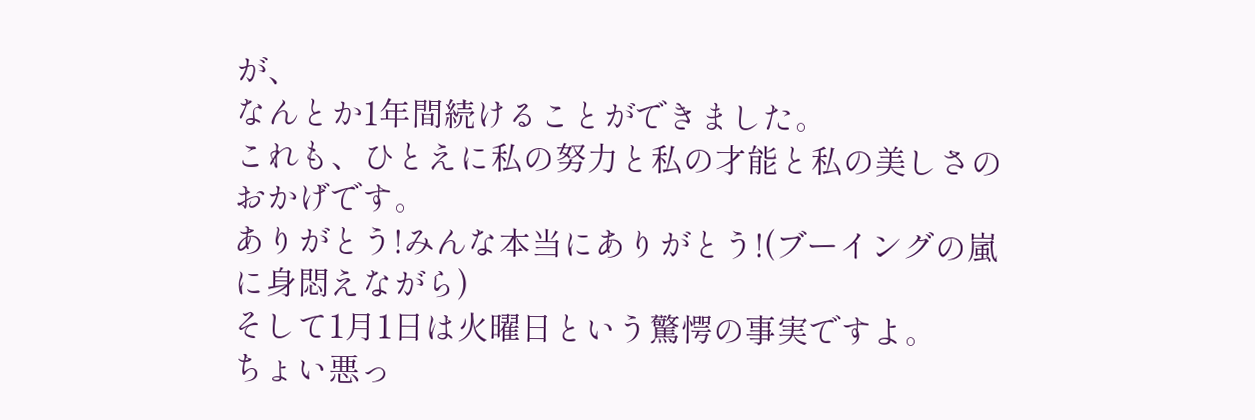が、
なんとか1年間続けることができました。
これも、ひとえに私の努力と私の才能と私の美しさのおかげです。
ありがとう!みんな本当にありがとう!(ブーイングの嵐に身悶えながら)
そして1月1日は火曜日という驚愕の事実ですよ。
ちょい悪っ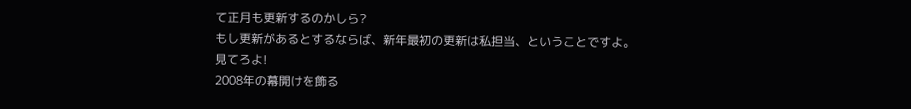て正月も更新するのかしら?
もし更新があるとするならば、新年最初の更新は私担当、ということですよ。
見てろよ!
2008年の幕開けを飾る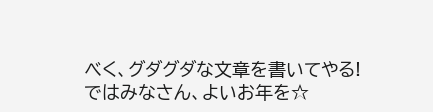べく、グダグダな文章を書いてやる!
ではみなさん、よいお年を☆